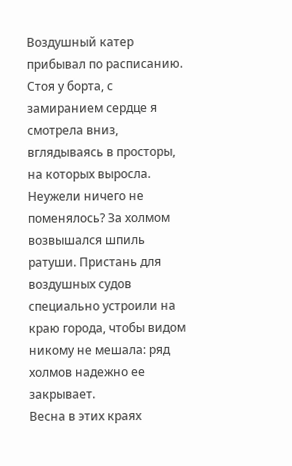Воздушный катер прибывал по расписанию. Стоя у борта, с замиранием сердце я смотрела вниз, вглядываясь в просторы, на которых выросла.
Неужели ничего не поменялось? За холмом возвышался шпиль ратуши. Пристань для воздушных судов специально устроили на краю города, чтобы видом никому не мешала: ряд холмов надежно ее закрывает.
Весна в этих краях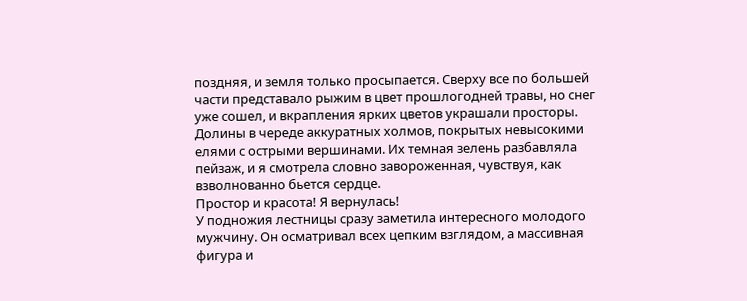поздняя, и земля только просыпается. Сверху все по большей части представало рыжим в цвет прошлогодней травы, но снег уже сошел, и вкрапления ярких цветов украшали просторы.
Долины в череде аккуратных холмов, покрытых невысокими елями с острыми вершинами. Их темная зелень разбавляла пейзаж, и я смотрела словно завороженная, чувствуя, как взволнованно бьется сердце.
Простор и красота! Я вернулась!
У подножия лестницы сразу заметила интересного молодого мужчину. Он осматривал всех цепким взглядом, а массивная фигура и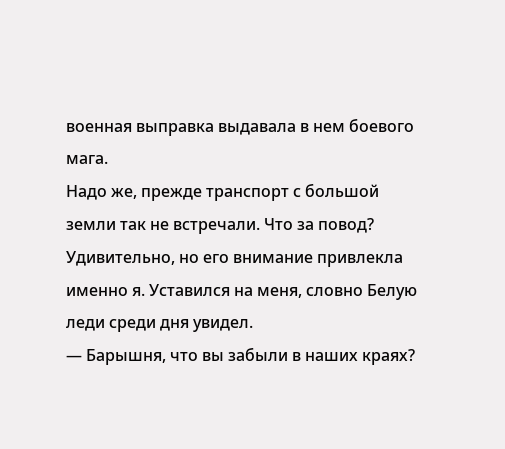военная выправка выдавала в нем боевого мага.
Надо же, прежде транспорт с большой земли так не встречали. Что за повод? Удивительно, но его внимание привлекла именно я. Уставился на меня, словно Белую леди среди дня увидел.
— Барышня, что вы забыли в наших краях?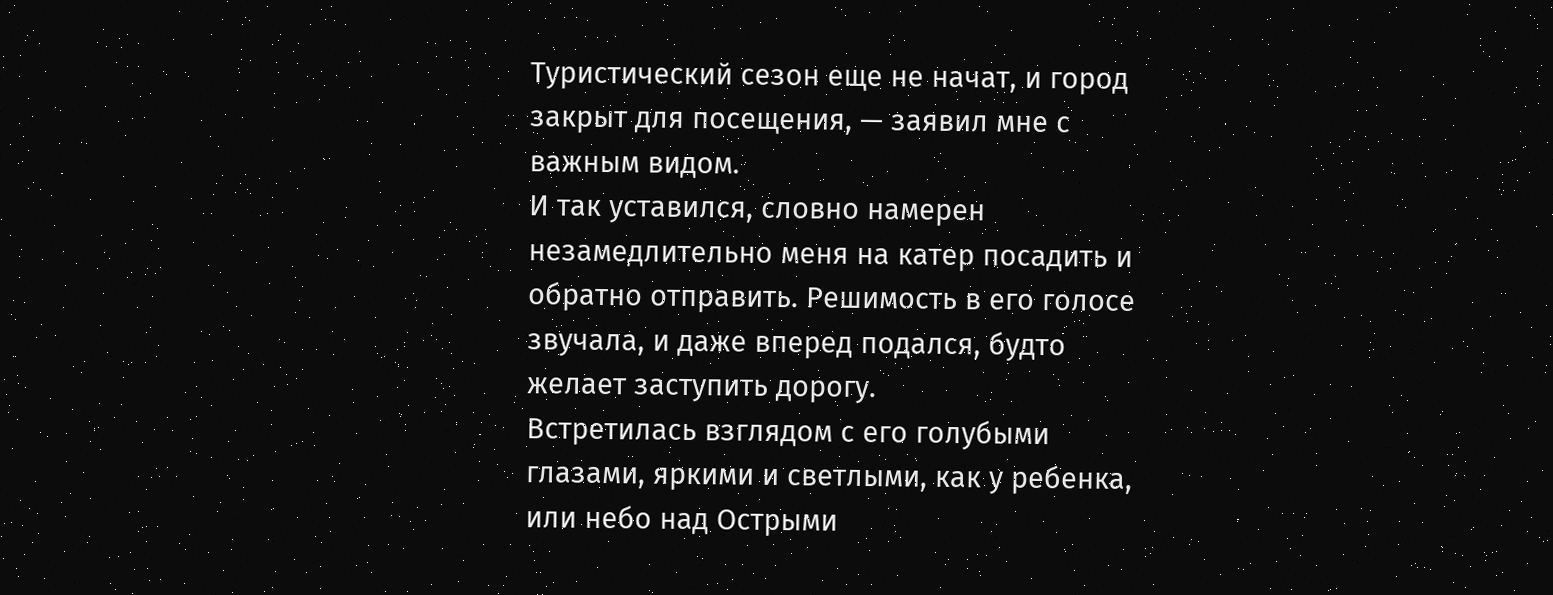Туристический сезон еще не начат, и город закрыт для посещения, — заявил мне с важным видом.
И так уставился, словно намерен незамедлительно меня на катер посадить и обратно отправить. Решимость в его голосе звучала, и даже вперед подался, будто желает заступить дорогу.
Встретилась взглядом с его голубыми глазами, яркими и светлыми, как у ребенка, или небо над Острыми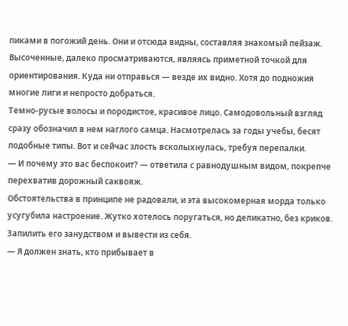пиками в погожий день. Они и отсюда видны, составляя знакомый пейзаж.
Высоченные, далеко просматриваются, являясь приметной точкой для ориентирования. Куда ни отправься — везде их видно. Хотя до подножия многие лиги и непросто добраться.
Темно-русые волосы и породистое, красивое лицо. Самодовольный взгляд сразу обозначил в нем наглого самца. Насмотрелась за годы учебы, бесят подобные типы. Вот и сейчас злость всколыхнулась, требуя перепалки.
— И почему это вас беспокоит? — ответила с равнодушным видом, покрепче перехватив дорожный саквояж.
Обстоятельства в принципе не радовали, и эта высокомерная морда только усугубила настроение. Жутко хотелось поругаться, но деликатно, без криков. Запилить его занудством и вывести из себя.
— Я должен знать, кто прибывает в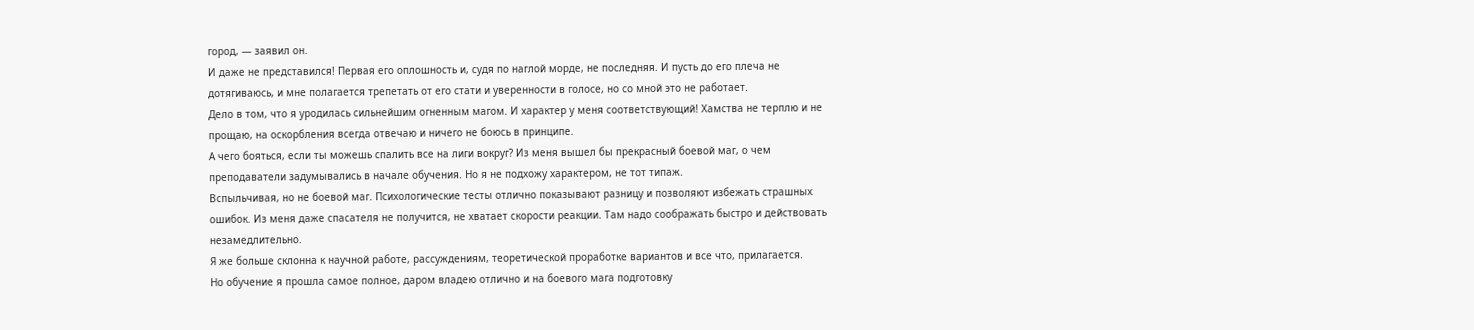город, — заявил он.
И даже не представился! Первая его оплошность и, судя по наглой морде, не последняя. И пусть до его плеча не дотягиваюсь, и мне полагается трепетать от его стати и уверенности в голосе, но со мной это не работает.
Дело в том, что я уродилась сильнейшим огненным магом. И характер у меня соответствующий! Хамства не терплю и не прощаю, на оскорбления всегда отвечаю и ничего не боюсь в принципе.
А чего бояться, если ты можешь спалить все на лиги вокруг? Из меня вышел бы прекрасный боевой маг, о чем преподаватели задумывались в начале обучения. Но я не подхожу характером, не тот типаж.
Вспыльчивая, но не боевой маг. Психологические тесты отлично показывают разницу и позволяют избежать страшных ошибок. Из меня даже спасателя не получится, не хватает скорости реакции. Там надо соображать быстро и действовать незамедлительно.
Я же больше склонна к научной работе, рассуждениям, теоретической проработке вариантов и все что, прилагается.
Но обучение я прошла самое полное, даром владею отлично и на боевого мага подготовку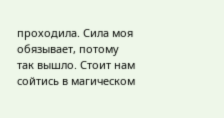проходила. Сила моя обязывает, потому так вышло. Стоит нам сойтись в магическом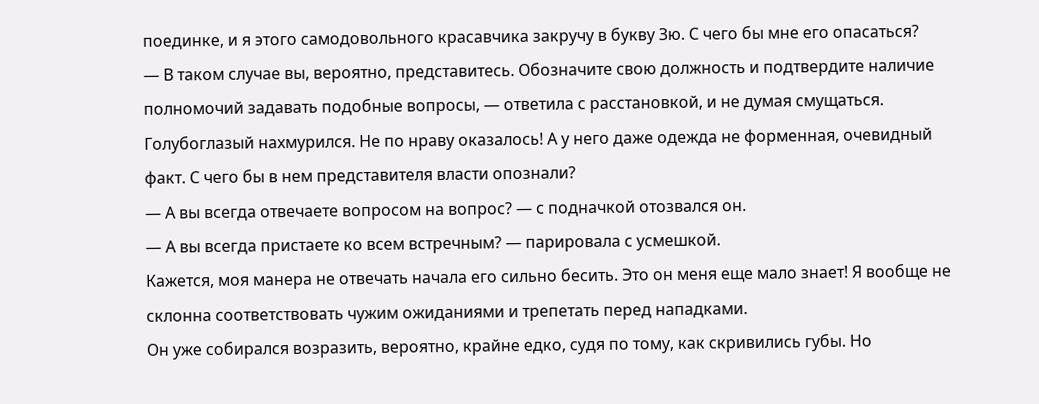поединке, и я этого самодовольного красавчика закручу в букву Зю. С чего бы мне его опасаться?
— В таком случае вы, вероятно, представитесь. Обозначите свою должность и подтвердите наличие полномочий задавать подобные вопросы, — ответила с расстановкой, и не думая смущаться.
Голубоглазый нахмурился. Не по нраву оказалось! А у него даже одежда не форменная, очевидный факт. С чего бы в нем представителя власти опознали?
— А вы всегда отвечаете вопросом на вопрос? — с подначкой отозвался он.
— А вы всегда пристаете ко всем встречным? — парировала с усмешкой.
Кажется, моя манера не отвечать начала его сильно бесить. Это он меня еще мало знает! Я вообще не склонна соответствовать чужим ожиданиями и трепетать перед нападками.
Он уже собирался возразить, вероятно, крайне едко, судя по тому, как скривились губы. Но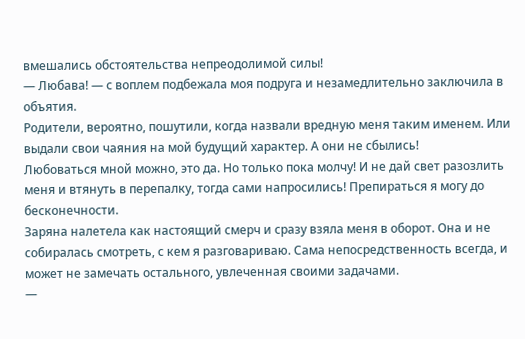вмешались обстоятельства непреодолимой силы!
— Любава! — с воплем подбежала моя подруга и незамедлительно заключила в объятия.
Родители, вероятно, пошутили, когда назвали вредную меня таким именем. Или выдали свои чаяния на мой будущий характер. А они не сбылись!
Любоваться мной можно, это да. Но только пока молчу! И не дай свет разозлить меня и втянуть в перепалку, тогда сами напросились! Препираться я могу до бесконечности.
Заряна налетела как настоящий смерч и сразу взяла меня в оборот. Она и не собиралась смотреть, с кем я разговариваю. Сама непосредственность всегда, и может не замечать остального, увлеченная своими задачами.
—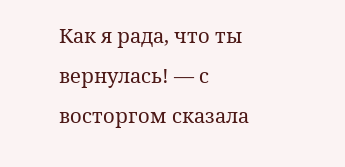Как я рада, что ты вернулась! — с восторгом сказала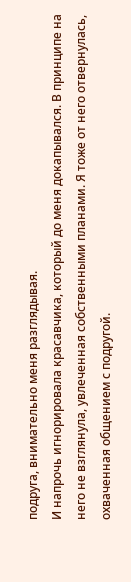подруга, внимательно меня разглядывая.
И напрочь игнорировала красавчика, который до меня докапывался. В принципе на него не взглянула, увлеченная собственными планами. Я тоже от него отвернулась, охваченная общением с подругой.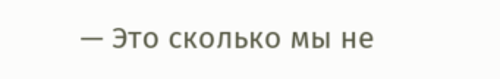— Это сколько мы не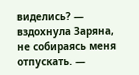виделись? — вздохнула Заряна, не собираясь меня отпускать. —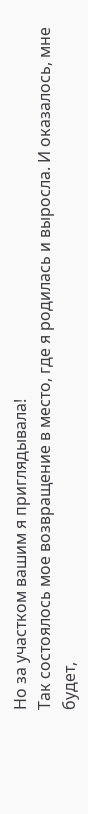Но за участком вашим я приглядывала!
Так состоялось мое возвращение в место, где я родилась и выросла. И оказалось, мне будет,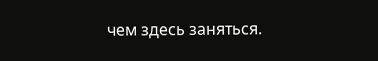чем здесь заняться.